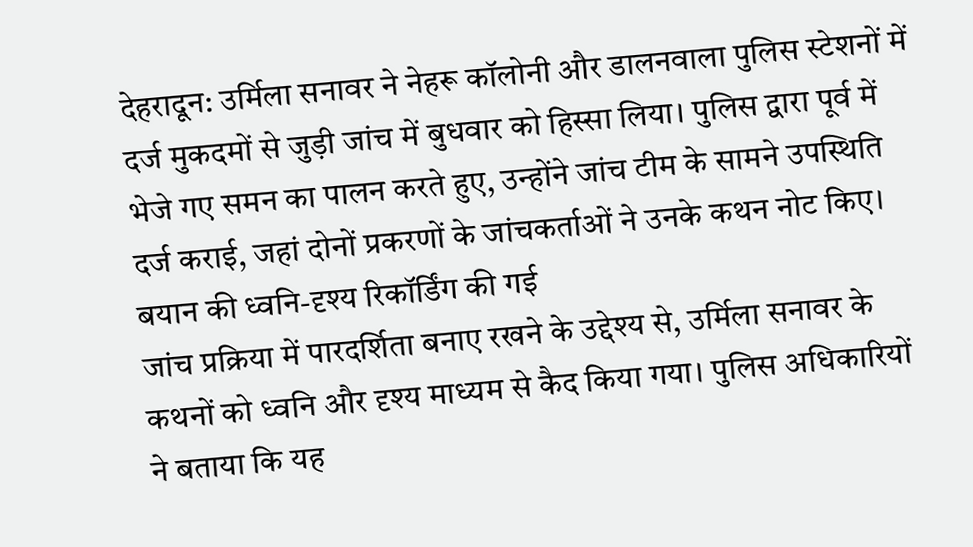देहरादून: उर्मिला सनावर ने नेहरू कॉलोनी और डालनवाला पुलिस स्टेशनों में दर्ज मुकदमों से जुड़ी जांच में बुधवार को हिस्सा लिया। पुलिस द्वारा पूर्व में भेजे गए समन का पालन करते हुए, उन्होंने जांच टीम के सामने उपस्थिति दर्ज कराई, जहां दोनों प्रकरणों के जांचकर्ताओं ने उनके कथन नोट किए।
बयान की ध्वनि-दृश्य रिकॉर्डिंग की गई
जांच प्रक्रिया में पारदर्शिता बनाए रखने के उद्देश्य से, उर्मिला सनावर के कथनों को ध्वनि और दृश्य माध्यम से कैद किया गया। पुलिस अधिकारियों ने बताया कि यह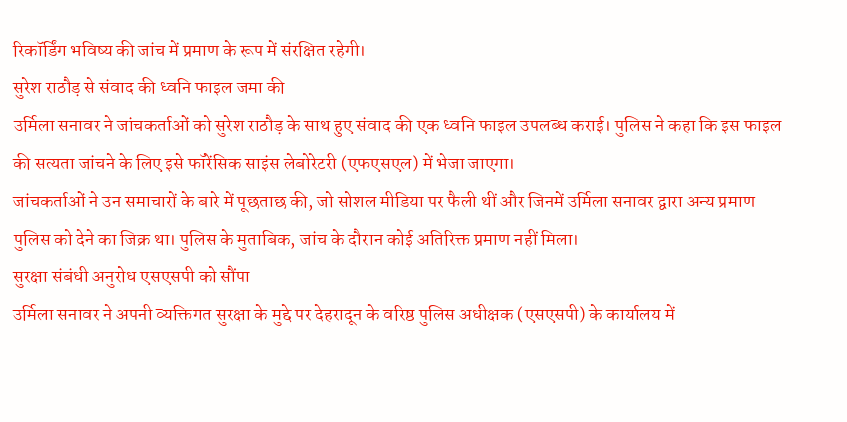रिकॉर्डिंग भविष्य की जांच में प्रमाण के रूप में संरक्षित रहेगी।
सुरेश राठौड़ से संवाद की ध्वनि फाइल जमा की
उर्मिला सनावर ने जांचकर्ताओं को सुरेश राठौड़ के साथ हुए संवाद की एक ध्वनि फाइल उपलब्ध कराई। पुलिस ने कहा कि इस फाइल की सत्यता जांचने के लिए इसे फॉरेंसिक साइंस लेबोरेटरी (एफएसएल) में भेजा जाएगा।
जांचकर्ताओं ने उन समाचारों के बारे में पूछताछ की, जो सोशल मीडिया पर फैली थीं और जिनमें उर्मिला सनावर द्वारा अन्य प्रमाण पुलिस को देने का जिक्र था। पुलिस के मुताबिक, जांच के दौरान कोई अतिरिक्त प्रमाण नहीं मिला।
सुरक्षा संबंधी अनुरोध एसएसपी को सौंपा
उर्मिला सनावर ने अपनी व्यक्तिगत सुरक्षा के मुद्दे पर देहरादून के वरिष्ठ पुलिस अधीक्षक (एसएसपी) के कार्यालय में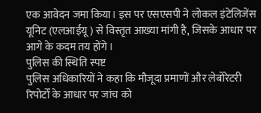एक आवेदन जमा किया। इस पर एसएसपी ने लोकल इंटेलिजेंस यूनिट (एलआईयू) से विस्तृत आख्या मांगी है, जिसके आधार पर आगे के कदम तय होंगे।
पुलिस की स्थिति स्पष्ट
पुलिस अधिकारियों ने कहा कि मौजूदा प्रमाणों और लेबोरेटरी रिपोर्टों के आधार पर जांच को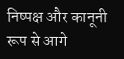निष्पक्ष और कानूनी रूप से आगे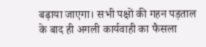बढ़ाया जाएगा। सभी पक्षों की गहन पड़ताल के बाद ही अगली कार्यवाही का फैसला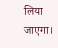लिया जाएगा।